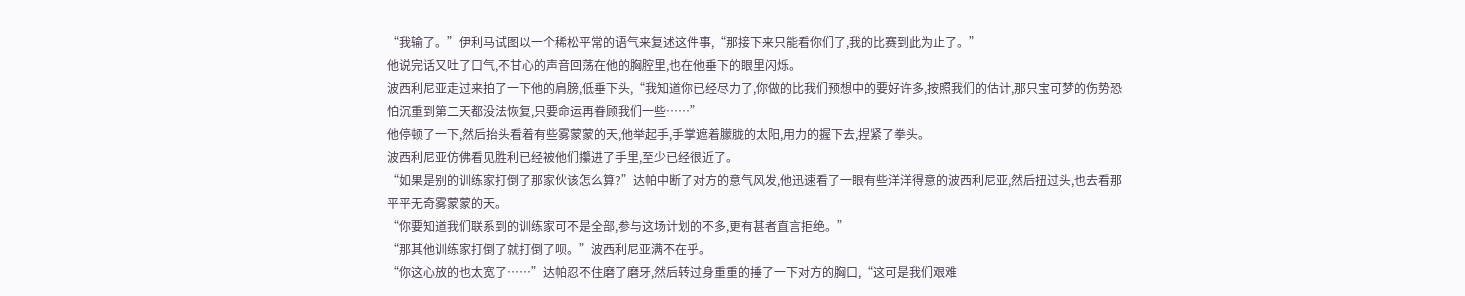“我输了。”伊利马试图以一个稀松平常的语气来复述这件事,“那接下来只能看你们了,我的比赛到此为止了。”
他说完话又吐了口气,不甘心的声音回荡在他的胸腔里,也在他垂下的眼里闪烁。
波西利尼亚走过来拍了一下他的肩膀,低垂下头,“我知道你已经尽力了,你做的比我们预想中的要好许多,按照我们的估计,那只宝可梦的伤势恐怕沉重到第二天都没法恢复,只要命运再眷顾我们一些……”
他停顿了一下,然后抬头看着有些雾蒙蒙的天,他举起手,手掌遮着朦胧的太阳,用力的握下去,捏紧了拳头。
波西利尼亚仿佛看见胜利已经被他们攥进了手里,至少已经很近了。
“如果是别的训练家打倒了那家伙该怎么算?”达帕中断了对方的意气风发,他迅速看了一眼有些洋洋得意的波西利尼亚,然后扭过头,也去看那平平无奇雾蒙蒙的天。
“你要知道我们联系到的训练家可不是全部,参与这场计划的不多,更有甚者直言拒绝。”
“那其他训练家打倒了就打倒了呗。”波西利尼亚满不在乎。
“你这心放的也太宽了……”达帕忍不住磨了磨牙,然后转过身重重的捶了一下对方的胸口,“这可是我们艰难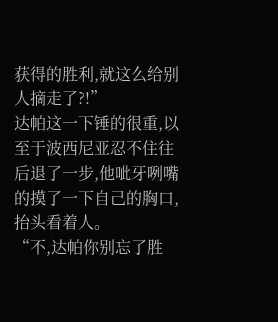获得的胜利,就这么给别人摘走了?!”
达帕这一下锤的很重,以至于波西尼亚忍不住往后退了一步,他呲牙咧嘴的摸了一下自己的胸口,抬头看着人。
“不,达帕你别忘了胜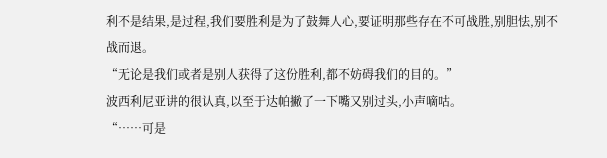利不是结果,是过程,我们要胜利是为了鼓舞人心,要证明那些存在不可战胜,别胆怯,别不战而退。
“无论是我们或者是别人获得了这份胜利,都不妨碍我们的目的。”
波西利尼亚讲的很认真,以至于达帕撇了一下嘴又别过头,小声嘀咕。
“……可是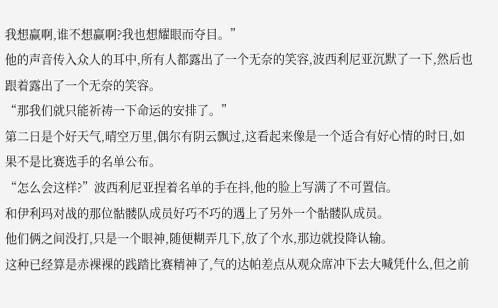我想赢啊,谁不想赢啊?我也想耀眼而夺目。”
他的声音传入众人的耳中,所有人都露出了一个无奈的笑容,波西利尼亚沉默了一下,然后也跟着露出了一个无奈的笑容。
“那我们就只能祈祷一下命运的安排了。”
第二日是个好天气,晴空万里,偶尔有阴云飘过,这看起来像是一个适合有好心情的时日,如果不是比赛选手的名单公布。
“怎么会这样?”波西利尼亚捏着名单的手在抖,他的脸上写满了不可置信。
和伊利玛对战的那位骷髅队成员好巧不巧的遇上了另外一个骷髅队成员。
他们俩之间没打,只是一个眼神,随便糊弄几下,放了个水,那边就投降认输。
这种已经算是赤裸裸的践踏比赛精神了,气的达帕差点从观众席冲下去大喊凭什么,但之前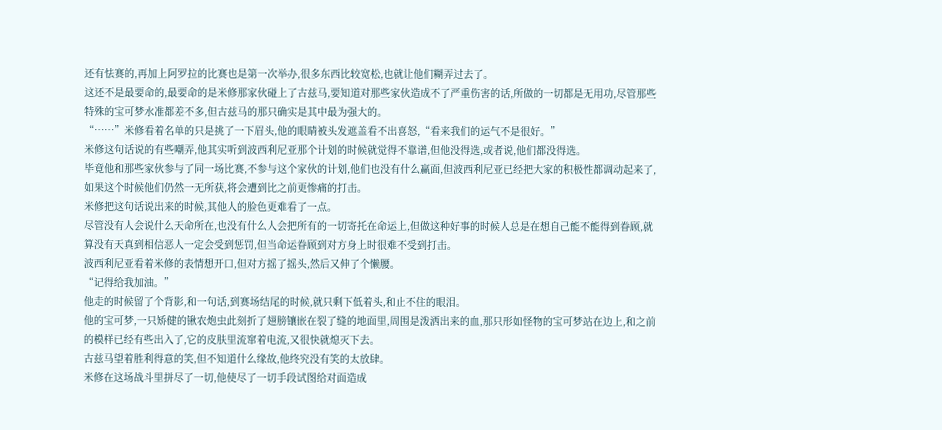还有怯赛的,再加上阿罗拉的比赛也是第一次举办,很多东西比较宽松,也就让他们糊弄过去了。
这还不是最要命的,最要命的是米修那家伙碰上了古兹马,要知道对那些家伙造成不了严重伤害的话,所做的一切都是无用功,尽管那些特殊的宝可梦水准都差不多,但古兹马的那只确实是其中最为强大的。
“……”米修看着名单的只是挑了一下眉头,他的眼睛被头发遮盖看不出喜怒,“看来我们的运气不是很好。”
米修这句话说的有些嘲弄,他其实听到波西利尼亚那个计划的时候就觉得不靠谱,但他没得选,或者说,他们都没得选。
毕竟他和那些家伙参与了同一场比赛,不参与这个家伙的计划,他们也没有什么赢面,但波西利尼亚已经把大家的积极性都调动起来了,如果这个时候他们仍然一无所获,将会遭到比之前更惨痛的打击。
米修把这句话说出来的时候,其他人的脸色更难看了一点。
尽管没有人会说什么天命所在,也没有什么人会把所有的一切寄托在命运上,但做这种好事的时候人总是在想自己能不能得到眷顾,就算没有天真到相信恶人一定会受到惩罚,但当命运眷顾到对方身上时很难不受到打击。
波西利尼亚看着米修的表情想开口,但对方摇了摇头,然后又伸了个懒腰。
“记得给我加油。”
他走的时候留了个背影,和一句话,到赛场结尾的时候,就只剩下低着头,和止不住的眼泪。
他的宝可梦,一只矫健的锹农炮虫此刻折了翅膀镶嵌在裂了缝的地面里,周围是泼洒出来的血,那只形如怪物的宝可梦站在边上,和之前的模样已经有些出入了,它的皮肤里流窜着电流,又很快就熄灭下去。
古兹马望着胜利得意的笑,但不知道什么缘故,他终究没有笑的太放肆。
米修在这场战斗里拼尽了一切,他使尽了一切手段试图给对面造成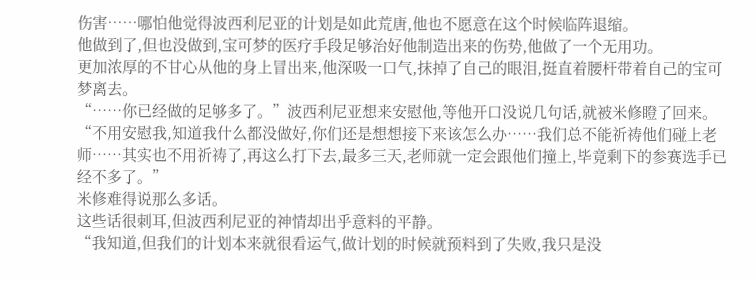伤害……哪怕他觉得波西利尼亚的计划是如此荒唐,他也不愿意在这个时候临阵退缩。
他做到了,但也没做到,宝可梦的医疗手段足够治好他制造出来的伤势,他做了一个无用功。
更加浓厚的不甘心从他的身上冒出来,他深吸一口气,抹掉了自己的眼泪,挺直着腰杆带着自己的宝可梦离去。
“……你已经做的足够多了。”波西利尼亚想来安慰他,等他开口没说几句话,就被米修瞪了回来。
“不用安慰我,知道我什么都没做好,你们还是想想接下来该怎么办……我们总不能祈祷他们碰上老师……其实也不用祈祷了,再这么打下去,最多三天,老师就一定会跟他们撞上,毕竟剩下的参赛选手已经不多了。”
米修难得说那么多话。
这些话很刺耳,但波西利尼亚的神情却出乎意料的平静。
“我知道,但我们的计划本来就很看运气,做计划的时候就预料到了失败,我只是没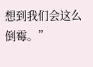想到我们会这么倒霉。”